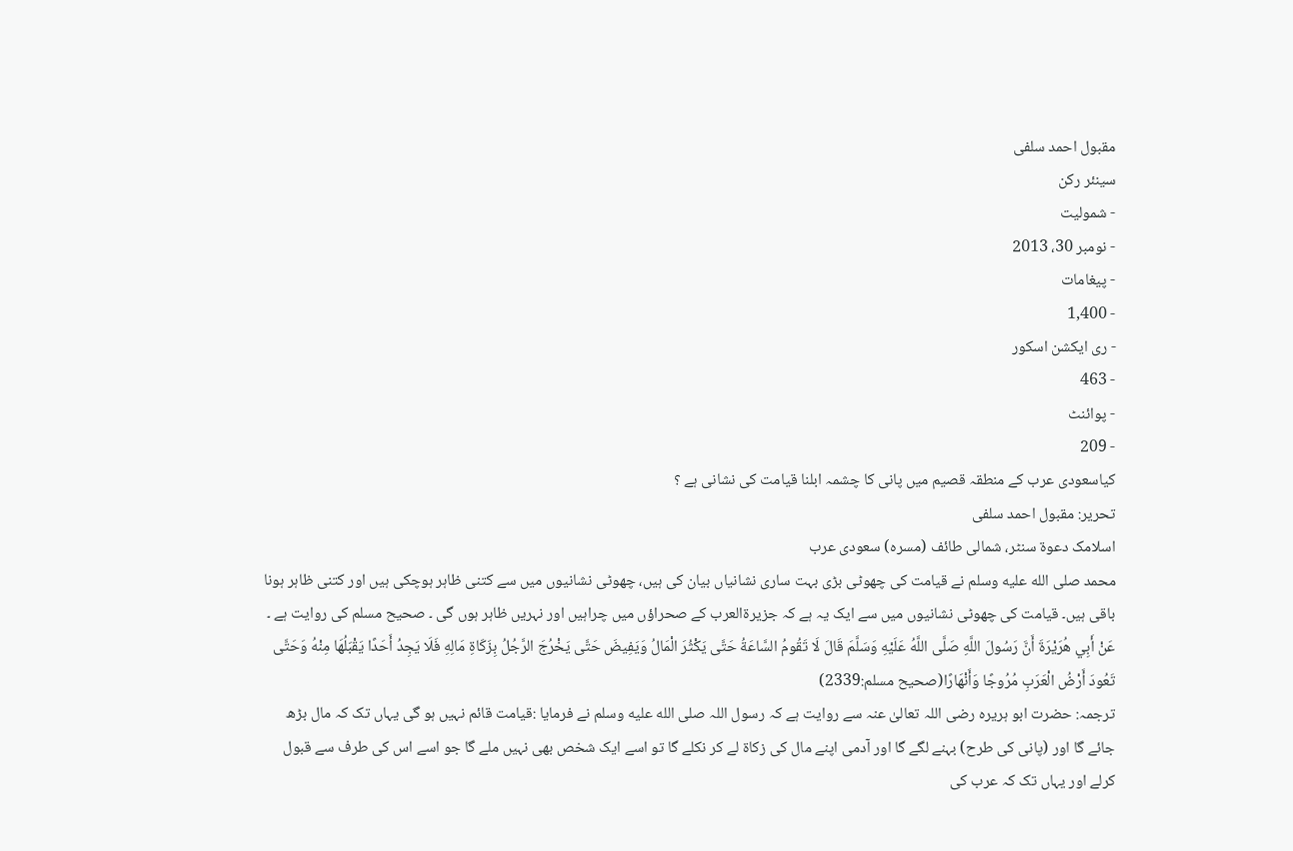مقبول احمد سلفی
سینئر رکن
- شمولیت
- نومبر 30، 2013
- پیغامات
- 1,400
- ری ایکشن اسکور
- 463
- پوائنٹ
- 209
کیاسعودی عرب کے منطقہ قصیم میں پانی کا چشمہ ابلنا قیامت کی نشانی ہے ؟
تحریر: مقبول احمد سلفی
اسلامک دعوۃ سنٹر، شمالی طائف (مسرہ) سعودی عرب
محمد صلى الله عليه وسلم نے قیامت کی چھوٹی بڑی بہت ساری نشانیاں بیان کی ہیں، چھوٹی نشانیوں میں سے کتنی ظاہر ہوچکی ہیں اور کتنی ظاہر ہونا باقی ہیں۔ قیامت کی چھوٹی نشانیوں میں سے ایک یہ ہے کہ جزیرۃالعرب کے صحراؤں میں چراہیں اور نہریں ظاہر ہوں گی ۔ صحیح مسلم کی روایت ہے ۔
عَنْ أَبِي هُرَيْرَةَ أَنَّ رَسُولَ اللَّهِ صَلَّى اللَّهُ عَلَيْهِ وَسَلَّمَ قَالَ لَا تَقُومُ السَّاعَةُ حَتَّى يَكْثُرَ الْمَالُ وَيَفِيضَ حَتَّى يَخْرُجَ الرَّجُلُ بِزَكَاةِ مَالِهِ فَلَا يَجِدُ أَحَدًا يَقْبَلُهَا مِنْهُ وَحَتَّى تَعُودَ أَرْضُ الْعَرَبِ مُرُوجًا وَأَنْهَارًا(صحیح مسلم:2339)
ترجمہ: حضرت ابو ہریرہ رضی اللہ تعالیٰ عنہ سے روایت ہے کہ رسول اللہ صلى الله عليه وسلم نے فرمایا :قیامت قائم نہیں ہو گی یہاں تک کہ مال بڑھ جائے گا اور (پانی کی طرح) بہنے لگے گا اور آدمی اپنے مال کی زکاۃ لے کر نکلے گا تو اسے ایک شخص بھی نہیں ملے گا جو اسے اس کی طرف سے قبول کرلے اور یہاں تک کہ عرب کی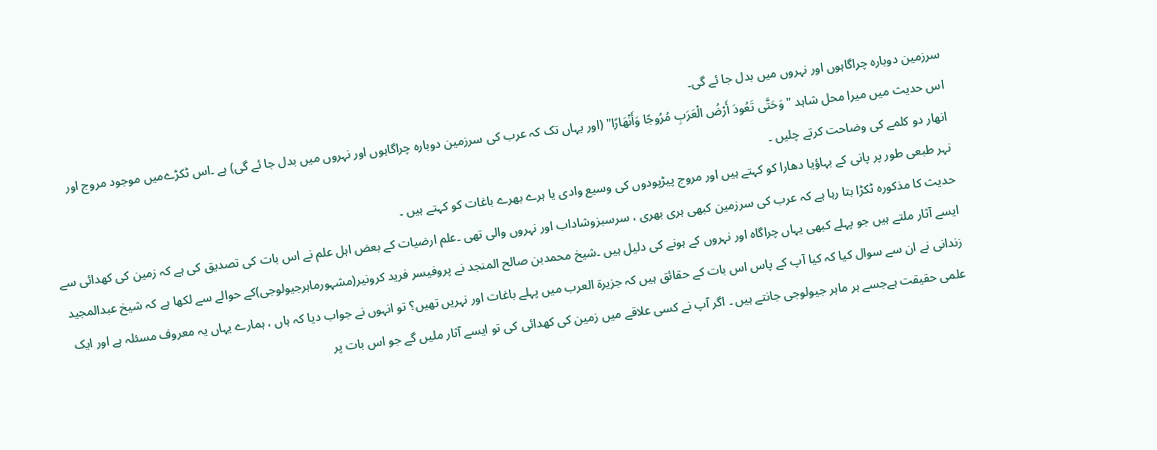سرزمین دوبارہ چراگاہوں اور نہروں میں بدل جا ئے گی۔
اس حدیث میں میرا محل شاہد " وَحَتَّى تَعُودَ أَرْضُ الْعَرَبِ مُرُوجًا وَأَنْهَارًا" (اور یہاں تک کہ عرب کی سرزمین دوبارہ چراگاہوں اور نہروں میں بدل جا ئے گی) ہے ۔اس ٹکڑےمیں موجود مروج اور انھار دو کلمے کی وضاحت کرتے چلیں ۔
نہر طبعی طور پر پانی کے بہاؤیا دھارا کو کہتے ہیں اور مروج پیڑپودوں کی وسیع وادی یا ہرے بھرے باغات کو کہتے ہیں ۔
حدیث کا مذکورہ ٹکڑا بتا رہا ہے کہ عرب کی سرزمین کبھی ہری بھری ، سرسبزوشاداب اور نہروں والی تھی ۔علم ارضیات کے بعض اہل علم نے اس بات کی تصدیق کی ہے کہ زمین کی کھدائی سے ایسے آثار ملتے ہیں جو پہلے کبھی یہاں چراگاہ اور نہروں کے ہونے کی دلیل ہیں ۔شیخ محمدبن صالح المنجد نے پروفیسر فرید کرونیر(مشہورماہرجیولوجی)کے حوالے سے لکھا ہے کہ شیخ عبدالمجید زندانی نے ان سے سوال کیا کہ کیا آپ کے پاس اس بات کے حقائق ہیں کہ جزیرۃ العرب میں پہلے باغات اور نہریں تھیں؟ تو انہوں نے جواب دیا کہ ہاں ، ہمارے یہاں یہ معروف مسئلہ ہے اور ایک علمی حقیقت ہےجسے ہر ماہر جیولوجی جانتے ہیں ۔ اگر آپ نے کسی علاقے میں زمین کی کھدائی کی تو ایسے آثار ملیں گے جو اس بات پر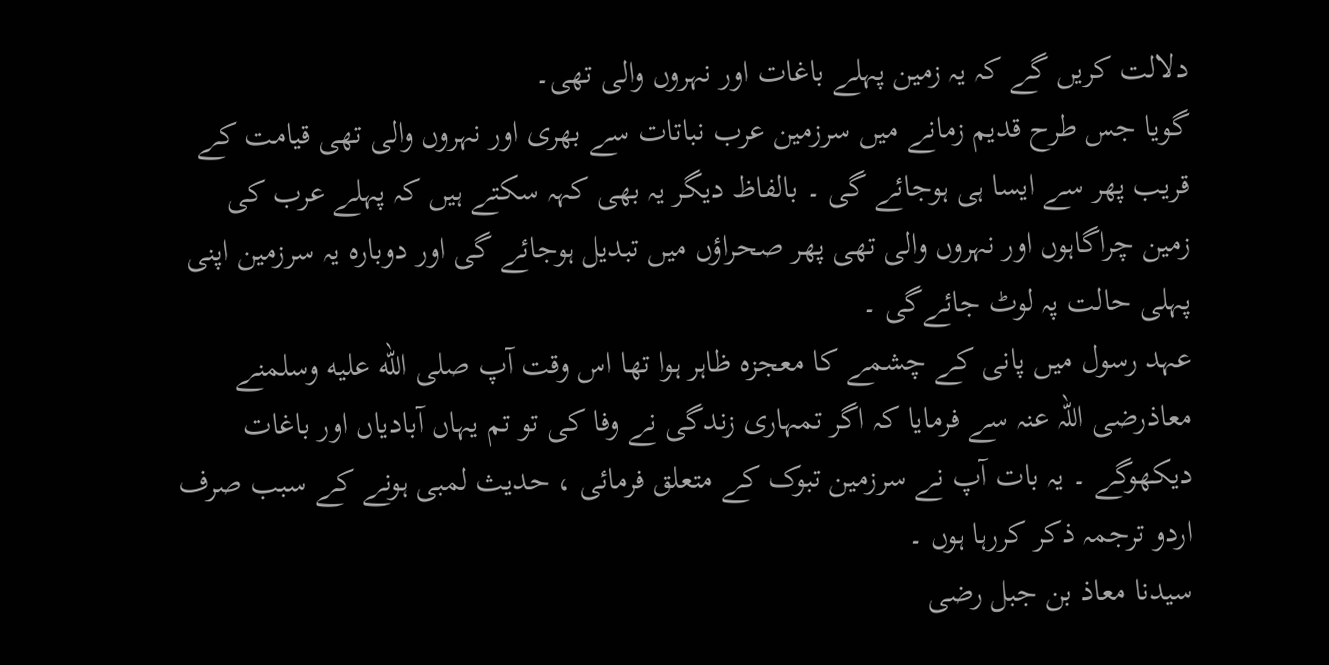دلالت کریں گے کہ یہ زمین پہلے باغات اور نہروں والی تھی۔
گویا جس طرح قدیم زمانے میں سرزمین عرب نباتات سے بھری اور نہروں والی تھی قیامت کے قریب پھر سے ایسا ہی ہوجائے گی ۔ بالفاظ دیگر یہ بھی کہہ سکتے ہیں کہ پہلے عرب کی زمین چراگاہوں اور نہروں والی تھی پھر صحراؤں میں تبدیل ہوجائے گی اور دوبارہ یہ سرزمین اپنی پہلی حالت پہ لوٹ جائےگی ۔
عہد رسول میں پانی کے چشمے کا معجزہ ظاہر ہوا تھا اس وقت آپ صلى الله عليه وسلمنے معاذرضی اللہ عنہ سے فرمایا کہ اگر تمہاری زندگی نے وفا کی تو تم یہاں آبادیاں اور باغات دیکھوگے ۔ یہ بات آپ نے سرزمین تبوک کے متعلق فرمائی ، حدیث لمبی ہونے کے سبب صرف اردو ترجمہ ذکر کررہا ہوں ۔
سیدنا معاذ بن جبل رضی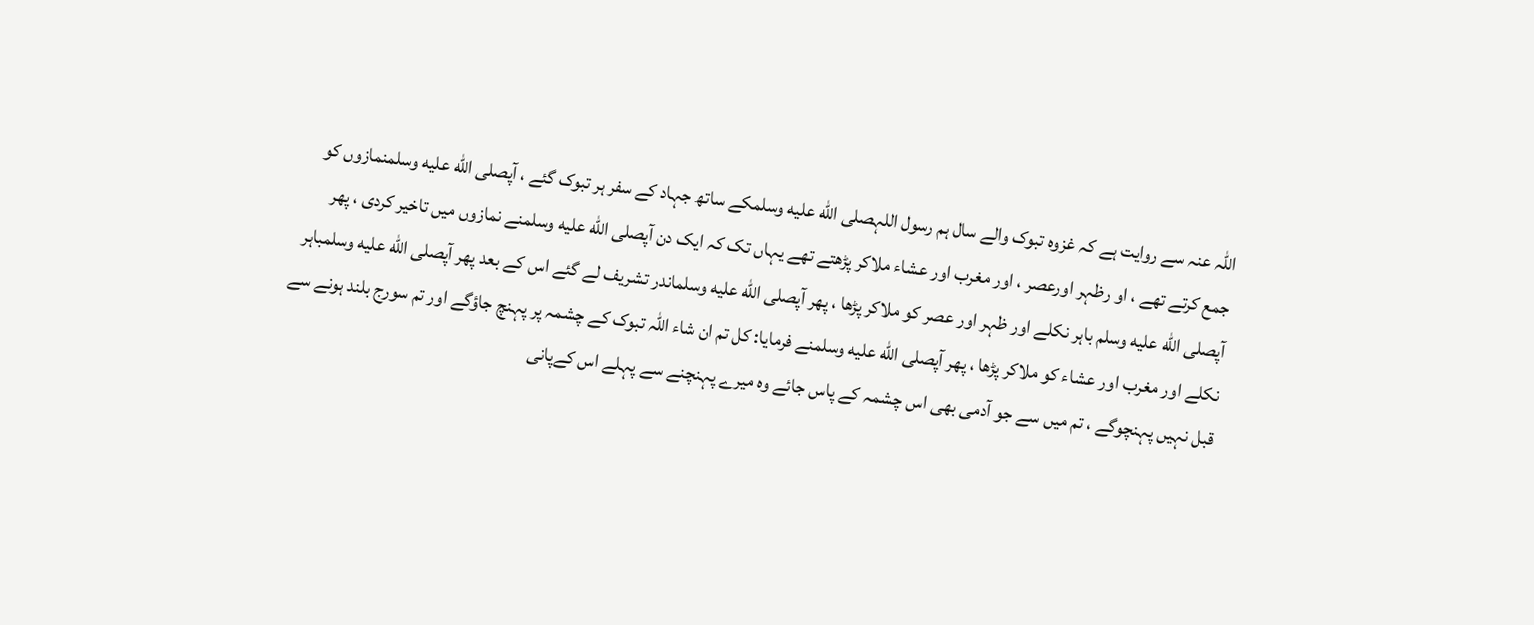اللہ عنہ سے روایت ہے کہ غزوہ تبوک والے سال ہم رسول اللہصلى الله عليه وسلمکے ساتھ جہاد کے سفر ہر تبوک گئے ، آپصلى الله عليه وسلمنمازوں کو جمع کرتے تھے ، او رظہر اورعصر ، اور مغرب اور عشاء ملاکر پڑھتے تھے یہاں تک کہ ایک دن آپصلى الله عليه وسلمنے نمازوں میں تاخیر کردی ، پھر آپصلى الله عليه وسلم باہر نکلے اور ظہر اور عصر کو ملاکر پڑھا ، پھر آپصلى الله عليه وسلماندر تشریف لے گئے اس کے بعد پھر آپصلى الله عليه وسلمباہر نکلے اور مغرب اور عشاء کو ملاکر پڑھا ، پھر آپصلى الله عليه وسلمنے فرمایا: کل تم ان شاء اللہ تبوک کے چشمہ پر پہنچ جاؤگے اور تم سورج بلند ہونے سے قبل نہیں پہنچوگے ، تم میں سے جو آدمی بھی اس چشمہ کے پاس جائے وہ میرے پہنچنے سے پہلے اس کےپانی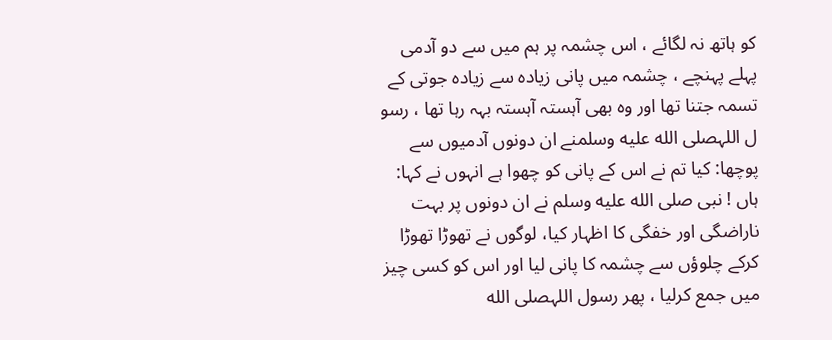کو ہاتھ نہ لگائے ، اس چشمہ پر ہم میں سے دو آدمی پہلے پہنچے ، چشمہ میں پانی زیادہ سے زیادہ جوتی کے تسمہ جتنا تھا اور وہ بھی آہستہ آہستہ بہہ رہا تھا ، رسو ل اللہصلى الله عليه وسلمنے ان دونوں آدمیوں سے پوچھا: کیا تم نے اس کے پانی کو چھوا ہے انہوں نے کہا: ہاں ! نبی صلى الله عليه وسلم نے ان دونوں پر بہت ناراضگی اور خفگی کا اظہار کیا، لوگوں نے تھوڑا تھوڑا کرکے چلوؤں سے چشمہ کا پانی لیا اور اس کو کسی چیز میں جمع کرلیا ، پھر رسول اللہصلى الله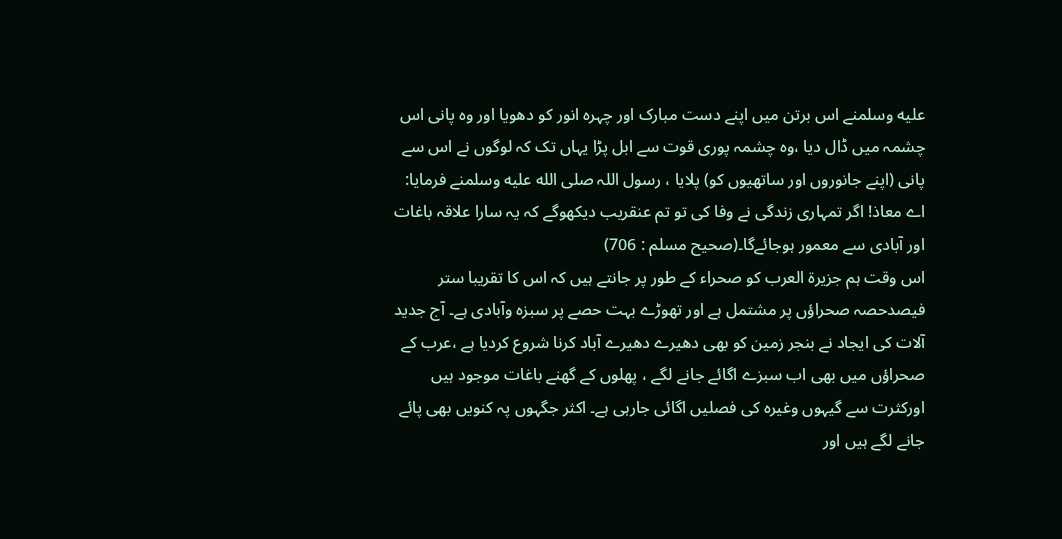عليه وسلمنے اس برتن میں اپنے دست مبارک اور چہرہ انور کو دھویا اور وہ پانی اس چشمہ میں ڈال دیا ،وہ چشمہ پوری قوت سے ابل پڑا یہاں تک کہ لوگوں نے اس سے پانی (اپنے جانوروں اور ساتھیوں کو) پلایا ، رسول اللہ صلى الله عليه وسلمنے فرمایا: اے معاذ! اگر تمہاری زندگی نے وفا کی تو تم عنقریب دیکھوگے کہ یہ سارا علاقہ باغات اور آبادی سے معمور ہوجائےگا۔(صحیح مسلم : 706)
اس وقت ہم جزیرۃ العرب کو صحراء کے طور پر جانتے ہیں کہ اس کا تقریبا ستر فیصدحصہ صحراؤں پر مشتمل ہے اور تھوڑے بہت حصے پر سبزہ وآبادی ہے۔ آج جدید آلات کی ایجاد نے بنجر زمین کو بھی دھیرے دھیرے آباد کرنا شروع کردیا ہے ،عرب کے صحراؤں میں بھی اب سبزے اگائے جانے لگے ، پھلوں کے گھنے باغات موجود ہیں اورکثرت سے گیہوں وغیرہ کی فصلیں اگائی جارہی ہے۔ اکثر جگہوں پہ کنویں بھی پائے جانے لگے ہیں اور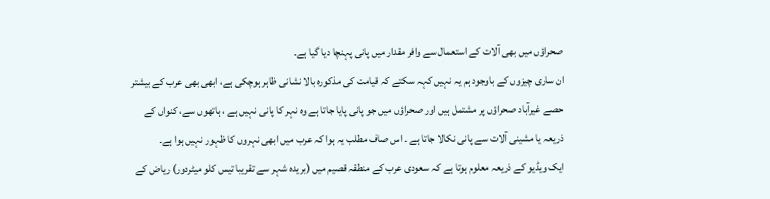صحراؤں میں بھی آلات کے استعمال سے وافر مقدار میں پانی پہنچا دیا گیا ہے۔
ان ساری چیزوں کے باوجود ہم یہ نہیں کہہ سکتے کہ قیامت کی مذکورہ بالا نشانی ظاہر ہوچکی ہے، ابھی بھی عرب کے بیشتر حصے غیرآباد صحراؤں پر مشتمل ہیں اور صحراؤں میں جو پانی پایا جاتا ہے وہ نہر کا پانی نہیں ہے ، ہاتھوں سے، کنواں کے ذریعہ یا مشینی آلات سے پانی نکالا جاتا ہے ۔ اس صاف مطلب یہ ہوا کہ عرب میں ابھی نہروں کا ظہور نہیں ہوا ہے۔
ایک ویڈیو کے ذریعہ معلوم ہوتا ہے کہ سعودی عرب کے منطقہ قصیم میں (بریدہ شہر سے تقریبا تیس کلو میٹردور) ریاض کے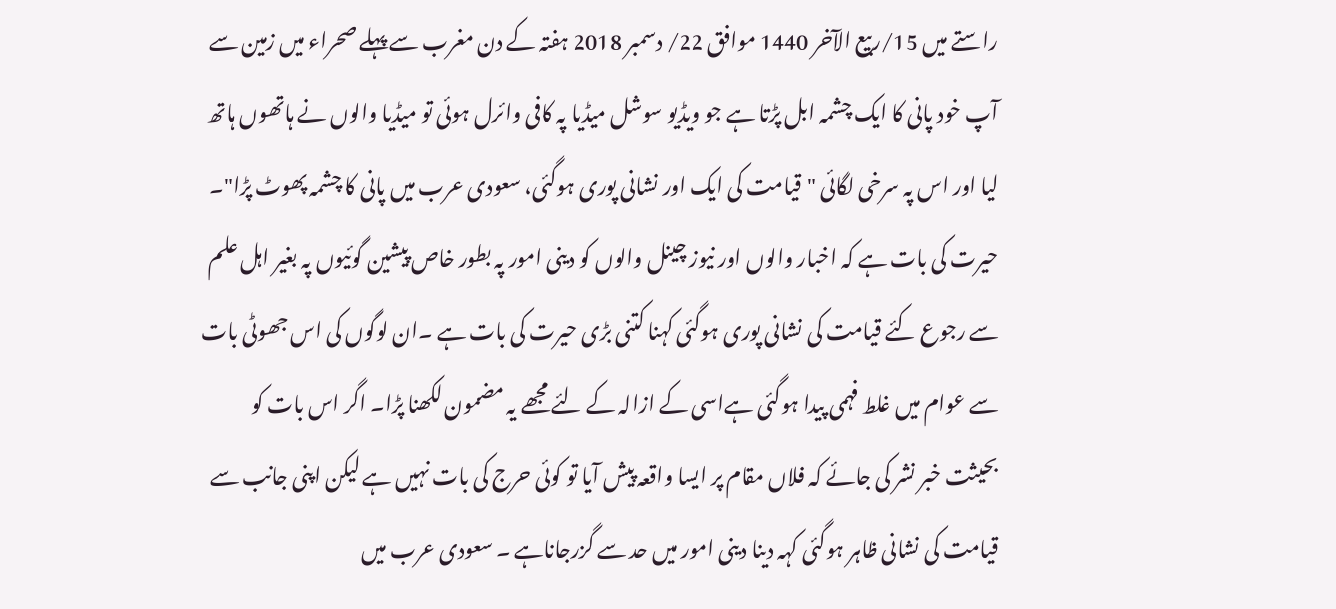راستے میں 15/ربیع الآخر 1440 موافق 22/ دسمبر 2018 ہفتہ کے دن مغرب سے پہلے صحراء میں زمین سے آپ خود پانی کا ایک چشمہ ابل پڑتا ہے جو ویڈیو سوشل میڈیا پہ کافی وائرل ہوئی تو میڈیا والوں نے ہاتھوں ہاتھ لیا اور اس پہ سرخی لگائی "قیامت کی ایک اور نشانی پوری ہوگئی، سعودی عرب میں پانی کا چشمہ پھوٹ پڑا"۔
حیرت کی بات ہے کہ اخبار والوں اور نیوز چینل والوں کو دینی امور پہ بطور خاص پیشین گوئیوں پہ بغیر اہل علم سے رجوع کئے قیامت کی نشانی پوری ہوگئی کہنا کتنی بڑی حیرت کی بات ہے ۔ان لوگوں کی اس جھوٹی بات سے عوام میں غلط فہمی پیدا ہوگئی ہےاسی کے ازالہ کے لئے مجھے یہ مضمون لکھنا پڑا۔ اگر اس بات کو بحیثت خبر نشر کی جائے کہ فلاں مقام پر ایسا واقعہ پیش آیا تو کوئی حرج کی بات نہیں ہے لیکن اپنی جانب سے قیامت کی نشانی ظاہر ہوگئی کہہ دینا دینی امور میں حد سے گزرجاناہے ۔ سعودی عرب میں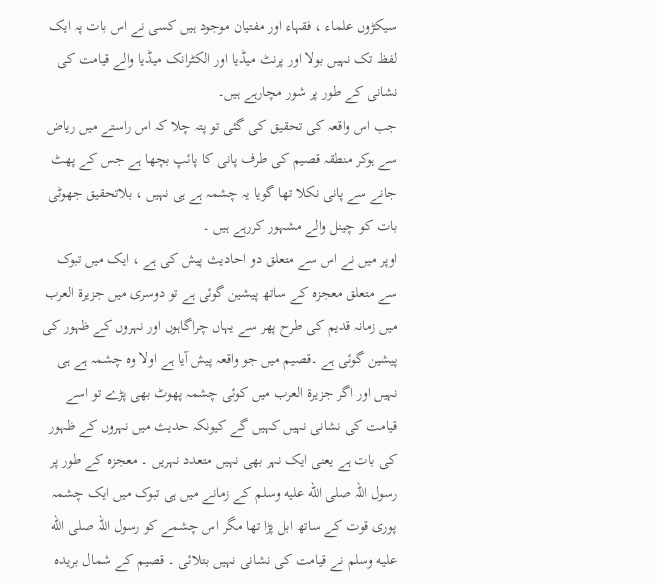سیکڑوں علماء ، فقہاء اور مفتیان موجود ہیں کسی نے اس بات پہ ایک لفظ تک نہیں بولا اور پرنٹ میڈیا اور الکٹرانک میڈیا والے قیامت کی نشانی کے طور پر شور مچارہے ہیں۔
جب اس واقعہ کی تحقیق کی گئی تو پتہ چلا کہ اس راستے میں ریاض سے ہوکر منطقہ قصیم کی طرف پانی کا پائپ بچھا ہے جس کے پھٹ جانے سے پانی نکلا تھا گویا یہ چشمہ ہے ہی نہیں ، بلاتحقیق جھوٹی بات کو چینل والے مشہور کررہے ہیں ۔
اوپر میں نے اس سے متعلق دو احادیث پیش کی ہے ، ایک میں تبوک سے متعلق معجزہ کے ساتھ پیشین گوئی ہے تو دوسری میں جزیرۃ العرب میں زمانہ قدیم کی طرح پھر سے یہاں چراگاہوں اور نہروں کے ظہور کی پیشین گوئی ہے ۔قصیم میں جو واقعہ پیش آیا ہے اولا وہ چشمہ ہے ہی نہیں اور اگر جزیرۃ العرب میں کوئی چشمہ پھوٹ بھی پڑے تو اسے قیامت کی نشانی نہیں کہیں گے کیونکہ حدیث میں نہروں کے ظہور کی بات ہے یعنی ایک نہر بھی نہیں متعدد نہریں ۔ معجزہ کے طور پر رسول اللہ صلى الله عليه وسلم کے زمانے میں ہی تبوک میں ایک چشمہ پوری قوت کے ساتھ ابل پڑا تھا مگر اس چشمے کو رسول اللہ صلى الله عليه وسلم نے قیامت کی نشانی نہیں بتلائی ۔ قصیم کے شمال بریدہ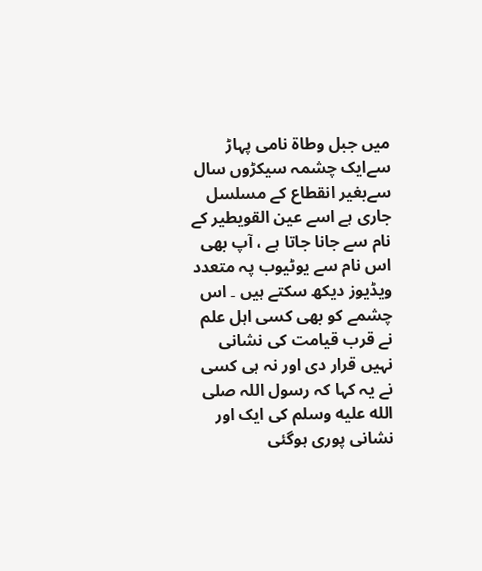میں جبل وطاۃ نامی پہاڑ سےایک چشمہ سیکڑوں سال سےبغیر انقطاع کے مسلسل جاری ہے اسے عین القویطیر کے نام سے جانا جاتا ہے ، آپ بھی اس نام سے یوٹیوب پہ متعدد ویڈیوز دیکھ سکتے ہیں ۔ اس چشمے کو بھی کسی اہل علم نے قرب قیامت کی نشانی نہیں قرار دی اور نہ ہی کسی نے یہ کہا کہ رسول اللہ صلى الله عليه وسلم کی ایک اور نشانی پوری ہوگئی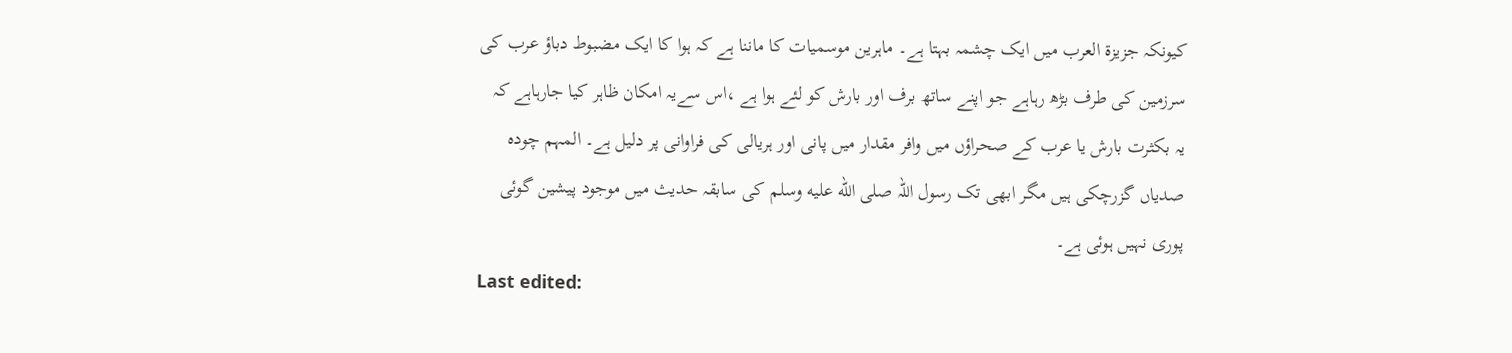کیونکہ جزیزۃ العرب میں ایک چشمہ بہتا ہے۔ ماہرین موسمیات کا ماننا ہے کہ ہوا کا ایک مضبوط دباؤ عرب کی سرزمین کی طرف بڑھ رہاہے جو اپنے ساتھ برف اور بارش کو لئے ہوا ہے ،اس سےیہ امکان ظاہر کیا جارہاہے کہ یہ بکثرت بارش یا عرب کے صحراؤں میں وافر مقدار میں پانی اور ہریالی کی فراوانی پر دلیل ہے۔ المہم چودہ صدیاں گزرچکی ہیں مگر ابھی تک رسول اللہ صلى الله عليه وسلم کی سابقہ حدیث میں موجود پیشین گوئی پوری نہیں ہوئی ہے۔
Last edited: